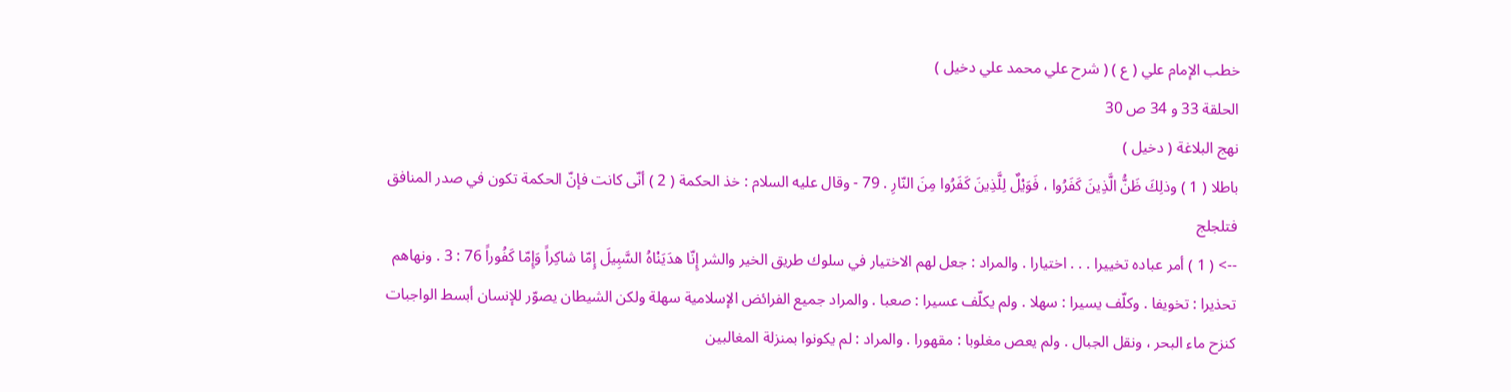خطب الإمام علي ( ع ) ( شرح علي محمد علي دخيل )
الحلقة 33 و 34 ص 30
نهج البلاغة ( دخيل )
باطلا ( 1 ) وذلِكَ ظَنُّ الَّذِينَ كَفَرُوا ، فَوَيْلٌ لِلَّذِينَ كَفَرُوا مِنَ النّارِ . 79 - وقال عليه السلام : خذ الحكمة ( 2 ) أنّى كانت فإنّ الحكمة تكون في صدر المنافق فتلجلج
--> ( 1 ) أمر عباده تخييرا . . . اختيارا . والمراد : جعل لهم الاختيار في سلوك طريق الخير والشر إِنّا هدَيَنْاهُ السَّبِيلَ إِمّا شاكِراً وَإِمّا كَفُوراً 76 : 3 . ونهاهم تحذيرا : تخويفا . وكلّف يسيرا : سهلا . ولم يكلّف عسيرا : صعبا . والمراد جميع الفرائض الإسلامية سهلة ولكن الشيطان يصوّر للإنسان أبسط الواجبات كنزح ماء البحر ، ونقل الجبال . ولم يعص مغلوبا : مقهورا . والمراد : لم يكونوا بمنزلة المغالبين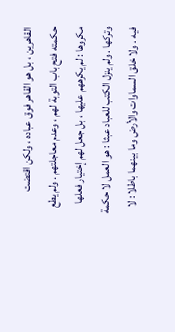القاهرين ، بل هو القاهر فوق عباده ، ولكن اقتضت حكمته فتح باب التوبة لهم ، وعدم معاجلتهم . ولم يطع مكروها : لم يكرههم عليها ، بل جعل لهم إختيار فعلها وتركها . ولم ينزل الكتب للعباد عبثا : هو العمل لا حكمة فيه . ولا خلق السماوات والأرض وما بينهما باطلا : لا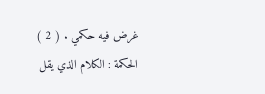غرض فيه حكمي . ( 2 ) الحكمة : الكلام الذي يقل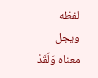لفظه ويجل معناه وَلَقَدْ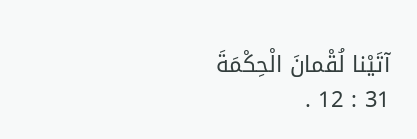آتَيْنا لُقْمانَ الْحِكْمَةَ 31 : 12 .